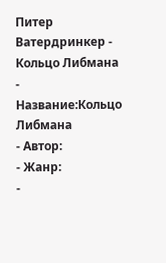Питер Ватердринкер - Кольцо Либмана
- Название:Кольцо Либмана
- Автор:
- Жанр:
-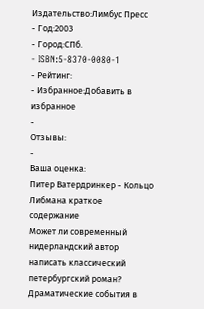Издательство:Лимбус Пресс
- Год:2003
- Город:СПб.
- ISBN:5-8370-0080-1
- Рейтинг:
- Избранное:Добавить в избранное
-
Отзывы:
-
Ваша оценка:
Питер Ватердринкер - Кольцо Либмана краткое содержание
Может ли современный нидерландский автор написать классический петербургский роман? Драматические события в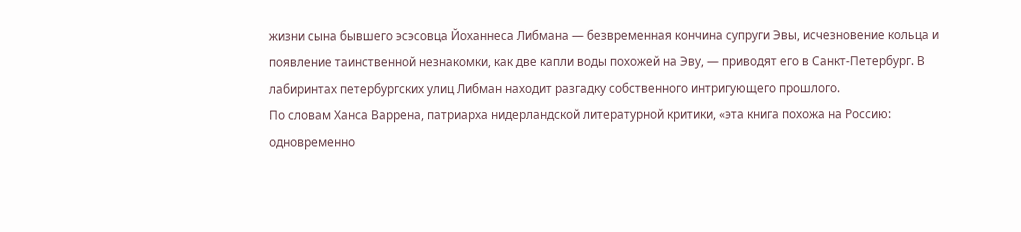жизни сына бывшего эсэсовца Йоханнеса Либмана — безвременная кончина супруги Эвы, исчезновение кольца и появление таинственной незнакомки, как две капли воды похожей на Эву, — приводят его в Санкт-Петербург. В лабиринтах петербургских улиц Либман находит разгадку собственного интригующего прошлого.
По словам Ханса Варрена, патриарха нидерландской литературной критики, «эта книга похожа на Россию: одновременно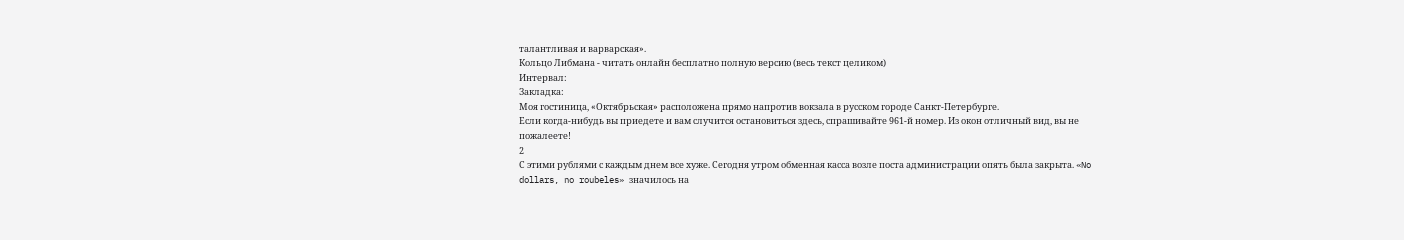талантливая и варварская».
Кольцо Либмана - читать онлайн бесплатно полную версию (весь текст целиком)
Интервал:
Закладка:
Моя гостиница, «Октябрьская» расположена прямо напротив вокзала в русском городе Санкт-Петербурге.
Если когда-нибудь вы приедете и вам случится остановиться здесь, спрашивайте 961-й номер. Из окон отличный вид, вы не пожалеете!
2
С этими рублями с каждым днем все хуже. Сегодня утром обменная касса возле поста администрации опять была закрыта. «No dollars, no roubeles» значилось на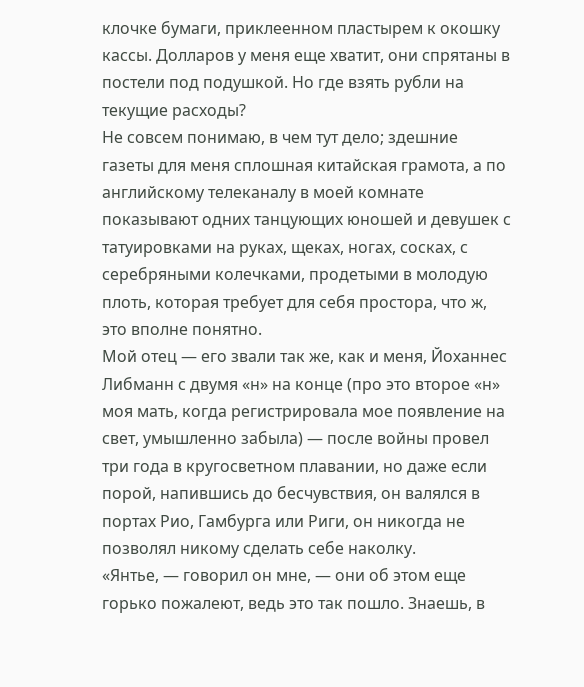клочке бумаги, приклеенном пластырем к окошку кассы. Долларов у меня еще хватит, они спрятаны в постели под подушкой. Но где взять рубли на текущие расходы?
Не совсем понимаю, в чем тут дело; здешние газеты для меня сплошная китайская грамота, а по английскому телеканалу в моей комнате показывают одних танцующих юношей и девушек с татуировками на руках, щеках, ногах, сосках, с серебряными колечками, продетыми в молодую плоть, которая требует для себя простора, что ж, это вполне понятно.
Мой отец — его звали так же, как и меня, Йоханнес Либманн с двумя «н» на конце (про это второе «н» моя мать, когда регистрировала мое появление на свет, умышленно забыла) — после войны провел три года в кругосветном плавании, но даже если порой, напившись до бесчувствия, он валялся в портах Рио, Гамбурга или Риги, он никогда не позволял никому сделать себе наколку.
«Янтье, — говорил он мне, — они об этом еще горько пожалеют, ведь это так пошло. Знаешь, в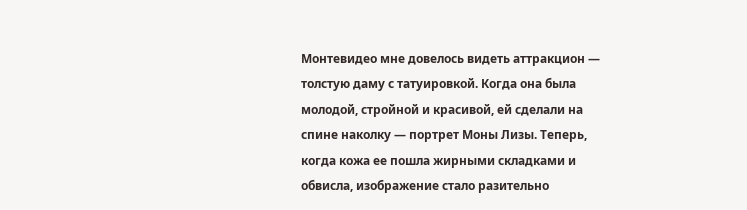Монтевидео мне довелось видеть аттракцион — толстую даму с татуировкой. Когда она была молодой, стройной и красивой, ей сделали на спине наколку — портрет Моны Лизы. Теперь, когда кожа ее пошла жирными складками и обвисла, изображение стало разительно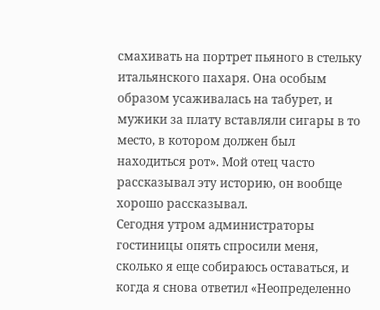смахивать на портрет пьяного в стельку итальянского пахаря. Она особым образом усаживалась на табурет, и мужики за плату вставляли сигары в то место, в котором должен был находиться рот». Мой отец часто рассказывал эту историю, он вообще хорошо рассказывал.
Сегодня утром администраторы гостиницы опять спросили меня, сколько я еще собираюсь оставаться, и когда я снова ответил «Неопределенно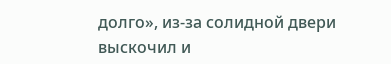долго», из-за солидной двери выскочил и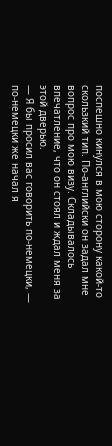поспешно кинулся в мою сторону какой-то скользкий тип. По-английски он задал мне вопрос про мою визу. Складывалось впечатление, что он стоял и ждал меня за этой дверью.
— Я бы просил вас говорить по-немецки, — по-немецки же начал я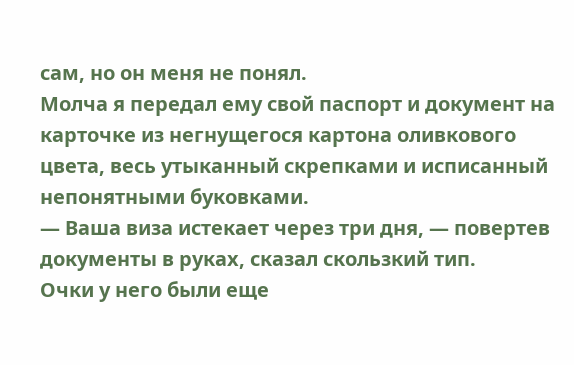сам, но он меня не понял.
Молча я передал ему свой паспорт и документ на карточке из негнущегося картона оливкового цвета, весь утыканный скрепками и исписанный непонятными буковками.
— Ваша виза истекает через три дня, — повертев документы в руках, сказал скользкий тип.
Очки у него были еще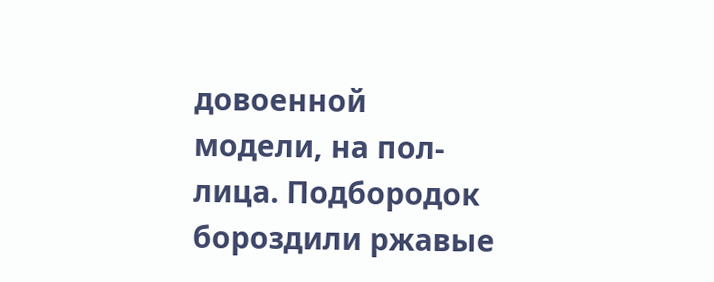довоенной модели, на пол-лица. Подбородок бороздили ржавые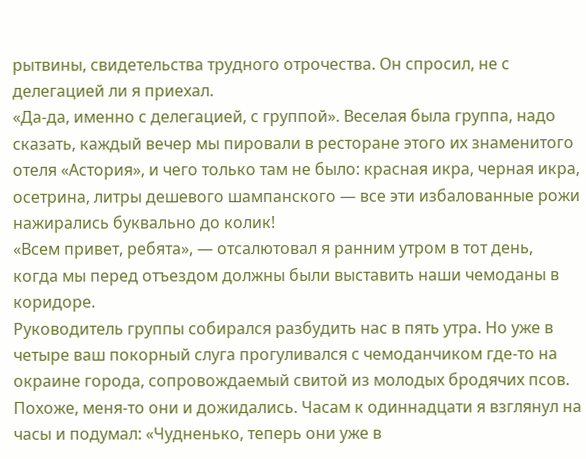рытвины, свидетельства трудного отрочества. Он спросил, не с делегацией ли я приехал.
«Да-да, именно с делегацией, с группой». Веселая была группа, надо сказать, каждый вечер мы пировали в ресторане этого их знаменитого отеля «Астория», и чего только там не было: красная икра, черная икра, осетрина, литры дешевого шампанского — все эти избалованные рожи нажирались буквально до колик!
«Всем привет, ребята», — отсалютовал я ранним утром в тот день, когда мы перед отъездом должны были выставить наши чемоданы в коридоре.
Руководитель группы собирался разбудить нас в пять утра. Но уже в четыре ваш покорный слуга прогуливался с чемоданчиком где-то на окраине города, сопровождаемый свитой из молодых бродячих псов. Похоже, меня-то они и дожидались. Часам к одиннадцати я взглянул на часы и подумал: «Чудненько, теперь они уже в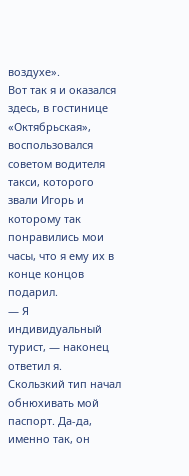воздухе».
Вот так я и оказался здесь, в гостинице «Октябрьская», воспользовался советом водителя такси, которого звали Игорь и которому так понравились мои часы, что я ему их в конце концов подарил.
— Я индивидуальный турист, — наконец ответил я.
Скользкий тип начал обнюхивать мой паспорт. Да-да, именно так, он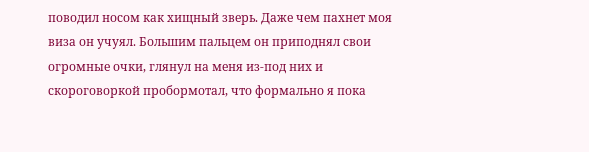поводил носом как хищный зверь. Даже чем пахнет моя виза он учуял. Большим пальцем он приподнял свои огромные очки, глянул на меня из-под них и скороговоркой пробормотал, что формально я пока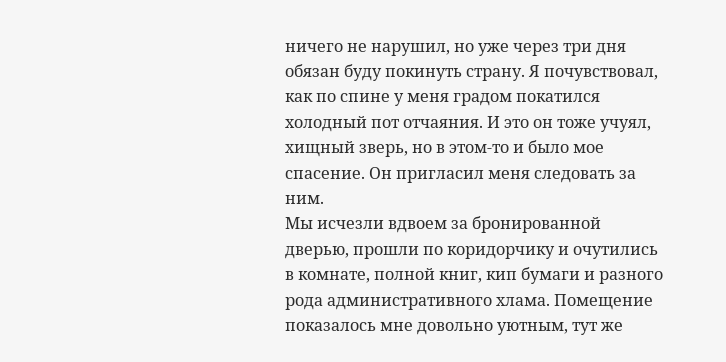ничего не нарушил, но уже через три дня обязан буду покинуть страну. Я почувствовал, как по спине у меня градом покатился холодный пот отчаяния. И это он тоже учуял, хищный зверь, но в этом-то и было мое спасение. Он пригласил меня следовать за ним.
Мы исчезли вдвоем за бронированной дверью, прошли по коридорчику и очутились в комнате, полной книг, кип бумаги и разного рода административного хлама. Помещение показалось мне довольно уютным, тут же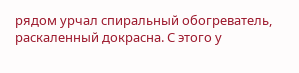рядом урчал спиральный обогреватель, раскаленный докрасна. С этого у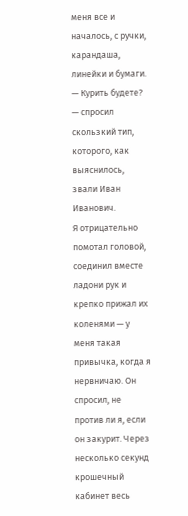меня все и началось, с ручки, карандаша, линейки и бумаги.
— Курить будете? — спросил скользкий тип, которого, как выяснилось, звали Иван Иванович.
Я отрицательно помотал головой, соединил вместе ладони рук и крепко прижал их коленями — у меня такая привычка, когда я нервничаю. Он спросил, не против ли я, если он закурит. Через несколько секунд крошечный кабинет весь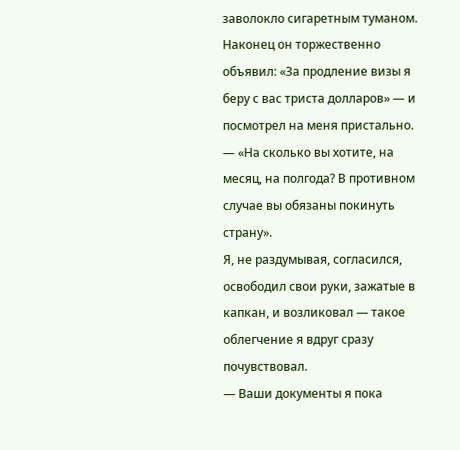заволокло сигаретным туманом. Наконец он торжественно объявил: «За продление визы я беру с вас триста долларов» — и посмотрел на меня пристально. — «На сколько вы хотите, на месяц, на полгода? В противном случае вы обязаны покинуть страну».
Я, не раздумывая, согласился, освободил свои руки, зажатые в капкан, и возликовал — такое облегчение я вдруг сразу почувствовал.
— Ваши документы я пока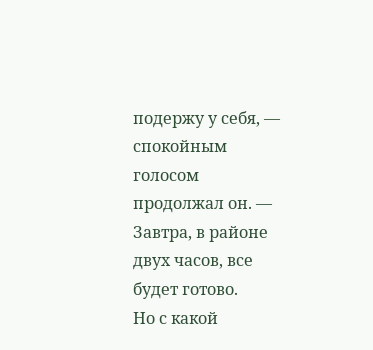подержу у себя, — спокойным голосом продолжал он. — Завтра, в районе двух часов, все будет готово.
Но с какой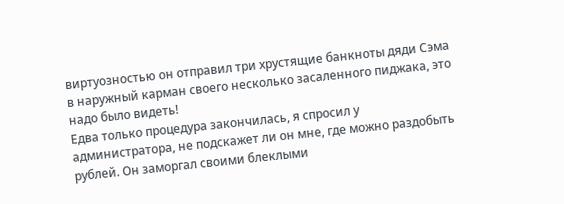виртуозностью он отправил три хрустящие банкноты дяди Сэма в наружный карман своего несколько засаленного пиджака, это надо было видеть!
Едва только процедура закончилась, я спросил у администратора, не подскажет ли он мне, где можно раздобыть рублей. Он заморгал своими блеклыми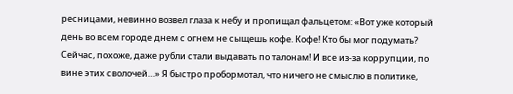ресницами, невинно возвел глаза к небу и пропищал фальцетом: «Вот уже который день во всем городе днем с огнем не сыщешь кофе. Кофе! Кто бы мог подумать? Сейчас, похоже, даже рубли стали выдавать по талонам! И все из-за коррупции, по вине этих сволочей…» Я быстро пробормотал, что ничего не смыслю в политике,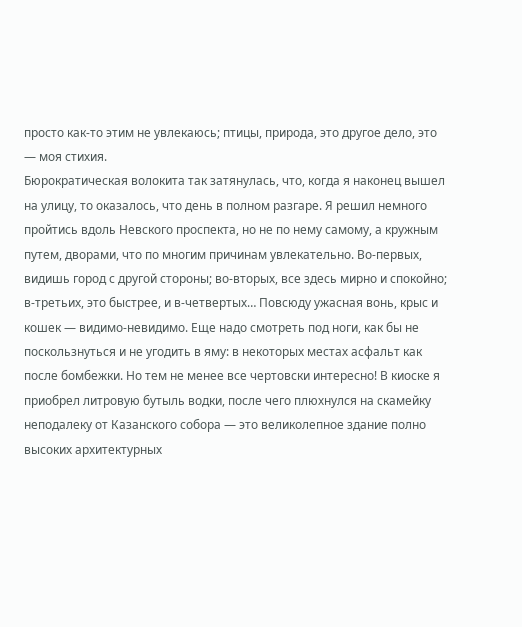просто как-то этим не увлекаюсь; птицы, природа, это другое дело, это — моя стихия.
Бюрократическая волокита так затянулась, что, когда я наконец вышел на улицу, то оказалось, что день в полном разгаре. Я решил немного пройтись вдоль Невского проспекта, но не по нему самому, а кружным путем, дворами, что по многим причинам увлекательно. Во-первых, видишь город с другой стороны; во-вторых, все здесь мирно и спокойно; в-третьих, это быстрее, и в-четвертых… Повсюду ужасная вонь, крыс и кошек — видимо-невидимо. Еще надо смотреть под ноги, как бы не поскользнуться и не угодить в яму: в некоторых местах асфальт как после бомбежки. Но тем не менее все чертовски интересно! В киоске я приобрел литровую бутыль водки, после чего плюхнулся на скамейку неподалеку от Казанского собора — это великолепное здание полно высоких архитектурных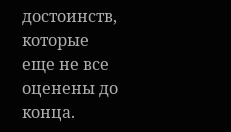достоинств, которые еще не все оценены до конца.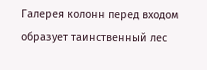Галерея колонн перед входом образует таинственный лес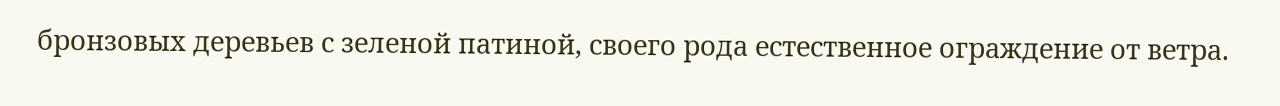бронзовых деревьев с зеленой патиной, своего рода естественное ограждение от ветра.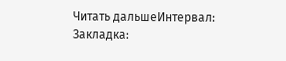Читать дальшеИнтервал:
Закладка: